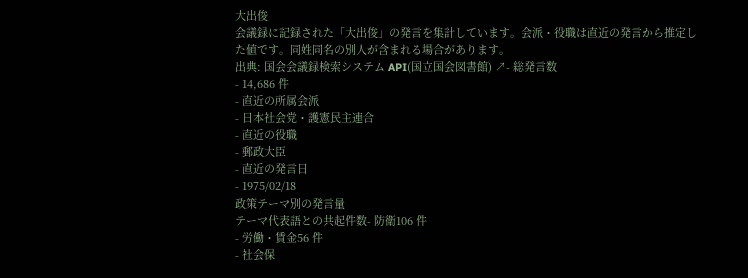大出俊
会議録に記録された「大出俊」の発言を集計しています。会派・役職は直近の発言から推定した値です。同姓同名の別人が含まれる場合があります。
出典: 国会会議録検索システム API(国立国会図書館) ↗- 総発言数
- 14,686 件
- 直近の所属会派
- 日本社会党・護憲民主連合
- 直近の役職
- 郵政大臣
- 直近の発言日
- 1975/02/18
政策テーマ別の発言量
テーマ代表語との共起件数- 防衛106 件
- 労働・賃金56 件
- 社会保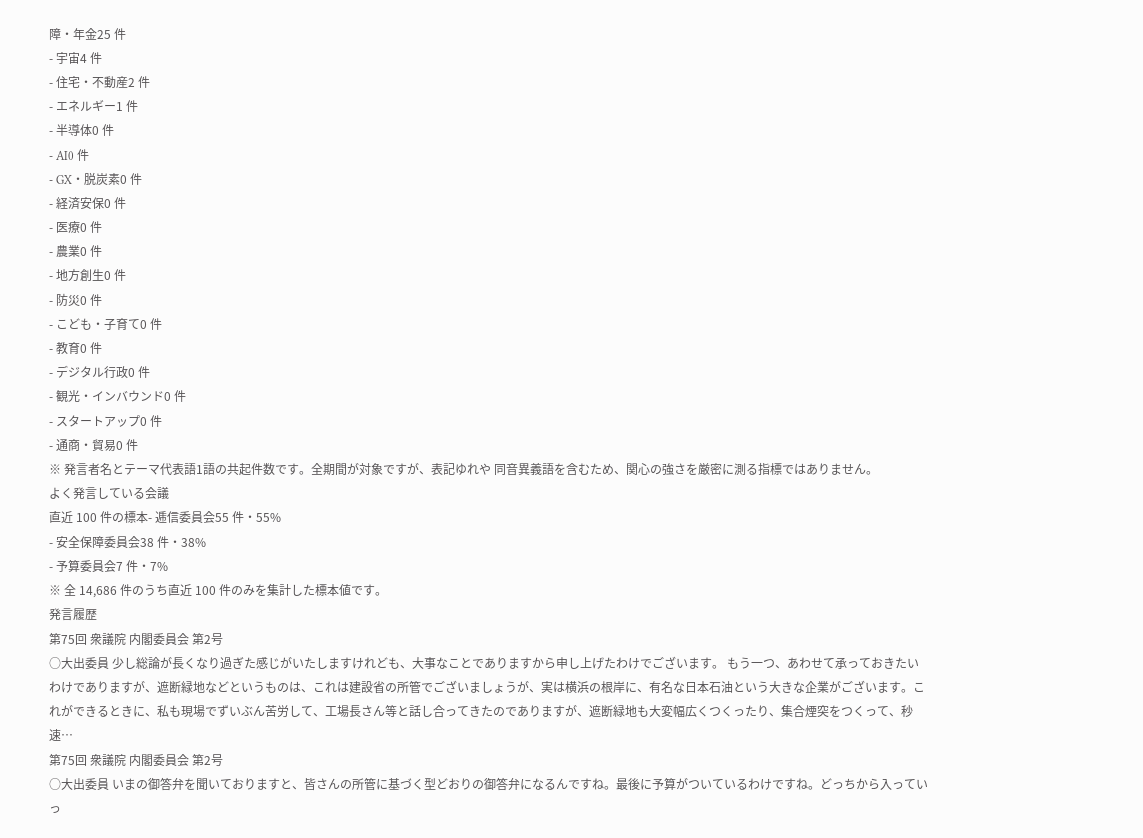障・年金25 件
- 宇宙4 件
- 住宅・不動産2 件
- エネルギー1 件
- 半導体0 件
- AI0 件
- GX・脱炭素0 件
- 経済安保0 件
- 医療0 件
- 農業0 件
- 地方創生0 件
- 防災0 件
- こども・子育て0 件
- 教育0 件
- デジタル行政0 件
- 観光・インバウンド0 件
- スタートアップ0 件
- 通商・貿易0 件
※ 発言者名とテーマ代表語1語の共起件数です。全期間が対象ですが、表記ゆれや 同音異義語を含むため、関心の強さを厳密に測る指標ではありません。
よく発言している会議
直近 100 件の標本- 逓信委員会55 件・55%
- 安全保障委員会38 件・38%
- 予算委員会7 件・7%
※ 全 14,686 件のうち直近 100 件のみを集計した標本値です。
発言履歴
第75回 衆議院 内閣委員会 第2号
○大出委員 少し総論が長くなり過ぎた感じがいたしますけれども、大事なことでありますから申し上げたわけでございます。 もう一つ、あわせて承っておきたいわけでありますが、遮断緑地などというものは、これは建設省の所管でございましょうが、実は横浜の根岸に、有名な日本石油という大きな企業がございます。これができるときに、私も現場でずいぶん苦労して、工場長さん等と話し合ってきたのでありますが、遮断緑地も大変幅広くつくったり、集合煙突をつくって、秒速…
第75回 衆議院 内閣委員会 第2号
○大出委員 いまの御答弁を聞いておりますと、皆さんの所管に基づく型どおりの御答弁になるんですね。最後に予算がついているわけですね。どっちから入っていっ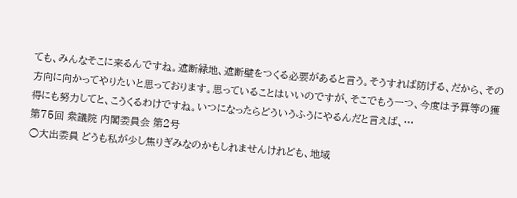ても、みんなそこに来るんですね。遮断緑地、遮断壁をつくる必要があると言う。そうすれば防げる、だから、その方向に向かってやりたいと思っております。思っていることはいいのですが、そこでもう一つ、今度は予算等の獲得にも努力してと、こうくるわけですね。いつになったらどういうふうにやるんだと言えば、…
第75回 衆議院 内閣委員会 第2号
○大出委員 どうも私が少し焦りぎみなのかもしれませんけれども、地域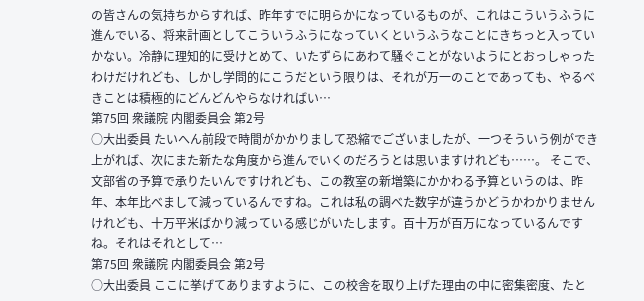の皆さんの気持ちからすれば、昨年すでに明らかになっているものが、これはこういうふうに進んでいる、将来計画としてこういうふうになっていくというふうなことにきちっと入っていかない。冷静に理知的に受けとめて、いたずらにあわて騒ぐことがないようにとおっしゃったわけだけれども、しかし学問的にこうだという限りは、それが万一のことであっても、やるべきことは積極的にどんどんやらなければい…
第75回 衆議院 内閣委員会 第2号
○大出委員 たいへん前段で時間がかかりまして恐縮でございましたが、一つそういう例ができ上がれば、次にまた新たな角度から進んでいくのだろうとは思いますけれども……。 そこで、文部省の予算で承りたいんですけれども、この教室の新増築にかかわる予算というのは、昨年、本年比べまして減っているんですね。これは私の調べた数字が違うかどうかわかりませんけれども、十万平米ばかり減っている感じがいたします。百十万が百万になっているんですね。それはそれとして…
第75回 衆議院 内閣委員会 第2号
○大出委員 ここに挙げてありますように、この校舎を取り上げた理由の中に密集密度、たと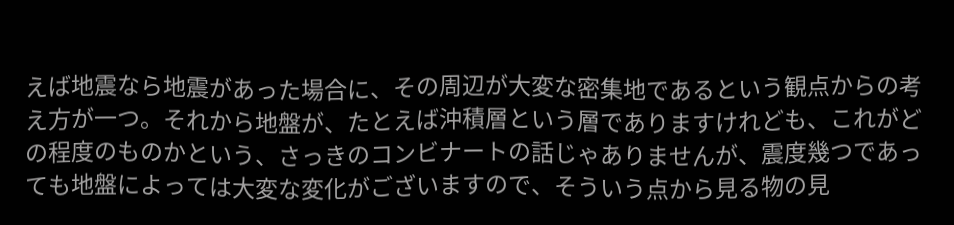えば地震なら地震があった場合に、その周辺が大変な密集地であるという観点からの考え方が一つ。それから地盤が、たとえば沖積層という層でありますけれども、これがどの程度のものかという、さっきのコンビナートの話じゃありませんが、震度幾つであっても地盤によっては大変な変化がございますので、そういう点から見る物の見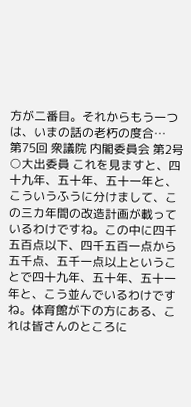方が二番目。それからもう一つは、いまの話の老朽の度合…
第75回 衆議院 内閣委員会 第2号
○大出委員 これを見ますと、四十九年、五十年、五十一年と、こういうふうに分けまして、この三カ年間の改造計画が載っているわけですね。この中に四千五百点以下、四千五百一点から五千点、五千一点以上ということで四十九年、五十年、五十一年と、こう並んでいるわけですね。体育館が下の方にある、これは皆さんのところに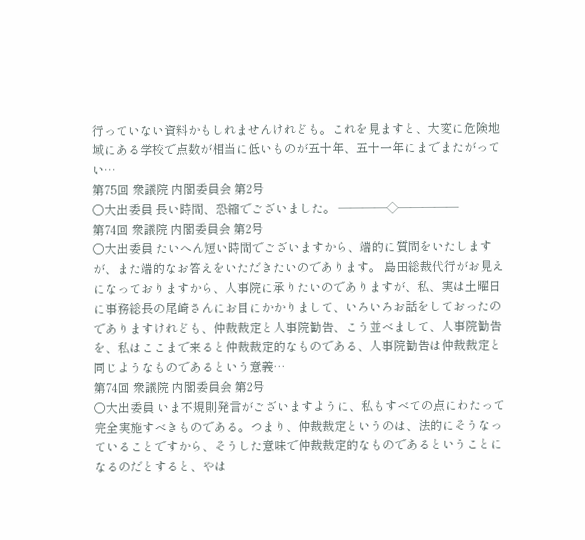行っていない資料かもしれませんけれども。これを見ますと、大変に危険地域にある学校で点数が相当に低いものが五十年、五十一年にまでまたがってい…
第75回 衆議院 内閣委員会 第2号
○大出委員 長い時間、恐縮でございました。 ――――◇―――――
第74回 衆議院 内閣委員会 第2号
○大出委員 たいへん短い時間でございますから、端的に質問をいたしますが、また端的なお答えをいただきたいのであります。 島田総裁代行がお見えになっておりますから、人事院に承りたいのでありますが、私、実は土曜日に事務総長の尾崎さんにお目にかかりまして、いろいろお話をしておったのでありますけれども、仲裁裁定と人事院勧告、こう並べまして、人事院勧告を、私はここまで来ると仲裁裁定的なものである、人事院勧告は仲裁裁定と同じようなものであるという意義…
第74回 衆議院 内閣委員会 第2号
○大出委員 いま不規則発言がございますように、私もすべての点にわたって完全実施すべきものである。つまり、仲裁裁定というのは、法的にそうなっていることですから、そうした意味で仲裁裁定的なものであるということになるのだとすると、やは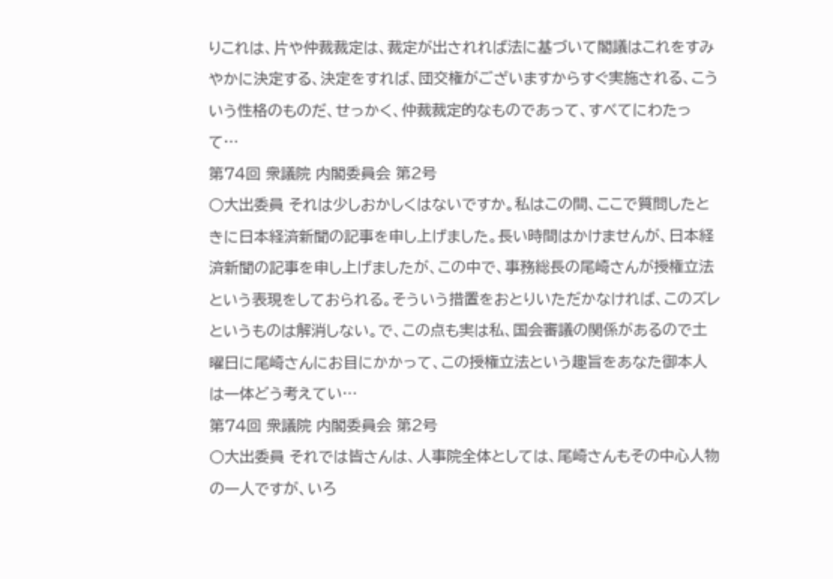りこれは、片や仲裁裁定は、裁定が出されれば法に基づいて閣議はこれをすみやかに決定する、決定をすれば、団交権がございますからすぐ実施される、こういう性格のものだ、せっかく、仲裁裁定的なものであって、すべてにわたって…
第74回 衆議院 内閣委員会 第2号
○大出委員 それは少しおかしくはないですか。私はこの間、ここで質問したときに日本経済新聞の記事を申し上げました。長い時間はかけませんが、日本経済新聞の記事を申し上げましたが、この中で、事務総長の尾崎さんが授権立法という表現をしておられる。そういう措置をおとりいただかなければ、このズレというものは解消しない。で、この点も実は私、国会審議の関係があるので土曜日に尾崎さんにお目にかかって、この授権立法という趣旨をあなた御本人は一体どう考えてい…
第74回 衆議院 内閣委員会 第2号
○大出委員 それでは皆さんは、人事院全体としては、尾崎さんもその中心人物の一人ですが、いろ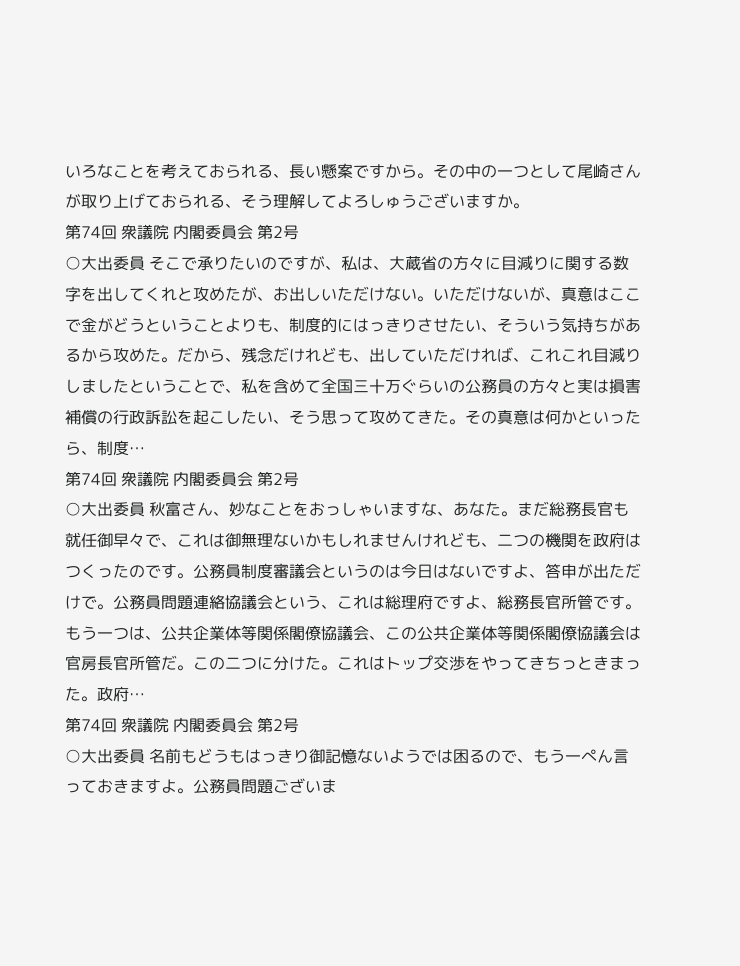いろなことを考えておられる、長い懸案ですから。その中の一つとして尾崎さんが取り上げておられる、そう理解してよろしゅうございますか。
第74回 衆議院 内閣委員会 第2号
○大出委員 そこで承りたいのですが、私は、大蔵省の方々に目減りに関する数字を出してくれと攻めたが、お出しいただけない。いただけないが、真意はここで金がどうということよりも、制度的にはっきりさせたい、そういう気持ちがあるから攻めた。だから、残念だけれども、出していただければ、これこれ目減りしましたということで、私を含めて全国三十万ぐらいの公務員の方々と実は損害補償の行政訴訟を起こしたい、そう思って攻めてきた。その真意は何かといったら、制度…
第74回 衆議院 内閣委員会 第2号
○大出委員 秋富さん、妙なことをおっしゃいますな、あなた。まだ総務長官も就任御早々で、これは御無理ないかもしれませんけれども、二つの機関を政府はつくったのです。公務員制度審議会というのは今日はないですよ、答申が出ただけで。公務員問題連絡協議会という、これは総理府ですよ、総務長官所管です。もう一つは、公共企業体等関係閣僚協議会、この公共企業体等関係閣僚協議会は官房長官所管だ。この二つに分けた。これはトップ交渉をやってきちっときまった。政府…
第74回 衆議院 内閣委員会 第2号
○大出委員 名前もどうもはっきり御記憶ないようでは困るので、もう一ぺん言っておきますよ。公務員問題ございま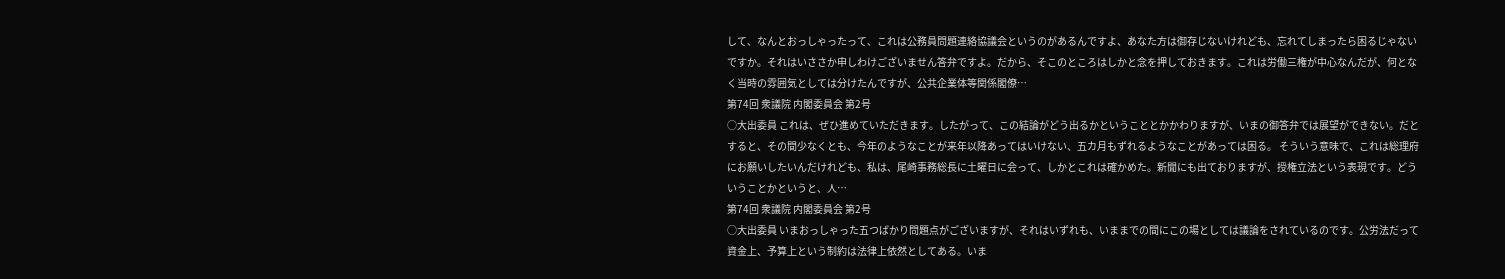して、なんとおっしゃったって、これは公務員問題連絡協議会というのがあるんですよ、あなた方は御存じないけれども、忘れてしまったら困るじゃないですか。それはいささか申しわけございません答弁ですよ。だから、そこのところはしかと念を押しておきます。これは労働三権が中心なんだが、何となく当時の雰囲気としては分けたんですが、公共企業体等関係閣僚…
第74回 衆議院 内閣委員会 第2号
○大出委員 これは、ぜひ進めていただきます。したがって、この結論がどう出るかということとかかわりますが、いまの御答弁では展望ができない。だとすると、その間少なくとも、今年のようなことが来年以降あってはいけない、五カ月もずれるようなことがあっては困る。 そういう意味で、これは総理府にお願いしたいんだけれども、私は、尾崎事務総長に土曜日に会って、しかとこれは確かめた。新聞にも出ておりますが、授権立法という表現です。どういうことかというと、人…
第74回 衆議院 内閣委員会 第2号
○大出委員 いまおっしゃった五つばかり問題点がございますが、それはいずれも、いままでの間にこの場としては議論をされているのです。公労法だって資金上、予算上という制約は法律上依然としてある。いま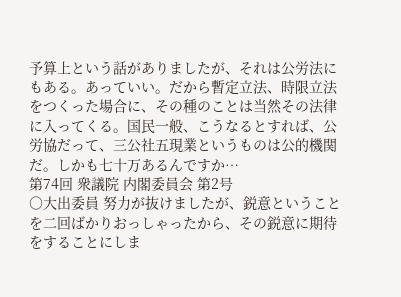予算上という話がありましたが、それは公労法にもある。あっていい。だから暫定立法、時限立法をつくった場合に、その種のことは当然その法律に入ってくる。国民一般、こうなるとすれば、公労協だって、三公社五現業というものは公的機関だ。しかも七十万あるんですか…
第74回 衆議院 内閣委員会 第2号
○大出委員 努力が抜けましたが、鋭意ということを二回ばかりおっしゃったから、その鋭意に期待をすることにしま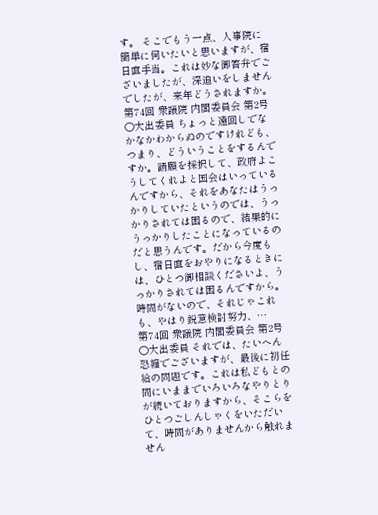す。 そこでもう一点、人事院に簡単に伺いたいと思いますが、宿日直手当。これは妙な御答弁でございましたが、深追いをしませんでしたが、来年どうされますか。
第74回 衆議院 内閣委員会 第2号
○大出委員 ちょっと遠回しでなかなかわからぬのですけれども、つまり、どういうことをするんですか。請願を採択して、政府よこうしてくれよと国会はいっているんですから、それをあなたはうっかりしていたというのでは、うっかりされては困るので、結果的にうっかりしたことになっているのだと思うんです。だから今度もし、宿日直をおやりになるときには、ひとつ御相談くださいよ、うっかりされては困るんですから。時間がないので、それじゃこれも、やはり鋭意検討努力、…
第74回 衆議院 内閣委員会 第2号
○大出委員 それでは、たいへん恐縮でございますが、最後に初任給の問題です。これは私どもとの間にいままでいろいろなやりとりが続いておりますから、そこらをひとつごしんしゃくをいただいて、時間がありませんから触れません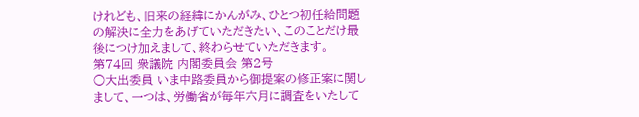けれども、旧来の経緯にかんがみ、ひとつ初任給問題の解決に全力をあげていただきたい、このことだけ最後につけ加えまして、終わらせていただきます。
第74回 衆議院 内閣委員会 第2号
○大出委員 いま中路委員から御提案の修正案に関しまして、一つは、労働省が毎年六月に調査をいたして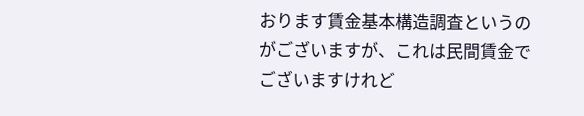おります賃金基本構造調査というのがございますが、これは民間賃金でございますけれど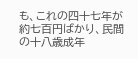も、これの四十七年が約七百円ばかり、民間の十八歳成年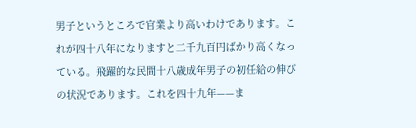男子というところで官業より高いわけであります。これが四十八年になりますと二千九百円ばかり高くなっている。飛躍的な民間十八歳成年男子の初任給の伸びの状況であります。これを四十九年——ま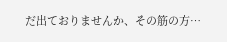だ出ておりませんか、その筋の方…